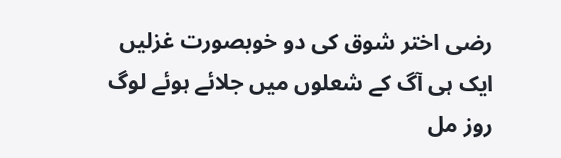رضی اختر شوق کی دو خوبصورت غزلیں
ایک ہی آگ کے شعلوں میں جلائے ہوئے لوگ
روز مل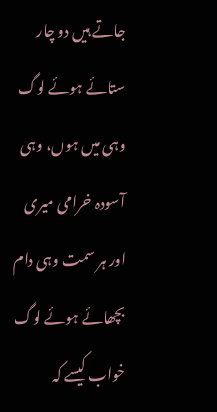جاتے ہیں دو چار ستائے ہوئے لوگ
وہی میں ہوں، وہی آسودہ خرامی میری
اور ہر سمت وہی دام بچھائے ہوئے لوگ
خواب کیسے کہ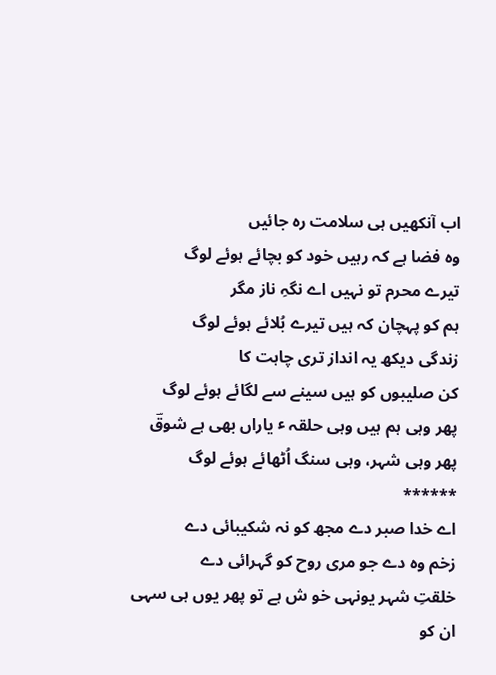اب آنکھیں ہی سلامت رہ جائیں
وہ فضا ہے کہ رہیں خود کو بچائے ہوئے لوگ
تیرے محرم تو نہیں اے نگہِ ناز مگر
ہم کو پہچان کہ ہیں تیرے بُلائے ہوئے لوگ
زندگی دیکھ یہ انداز تری چاہت کا
کن صلیبوں کو ہیں سینے سے لگائے ہوئے لوگ
پھر وہی ہم ہیں وہی حلقہ ٴ یاراں بھی ہے شوقؔ
پھر وہی شہر، وہی سنگ اُٹھائے ہوئے لوگ
******
اے خدا صبر دے مجھ کو نہ شکیبائی دے
زخم وہ دے جو مری روح کو گہرائی دے
خلقتِ شہر یونہی خو ش ہے تو پھر یوں ہی سہی
ان کو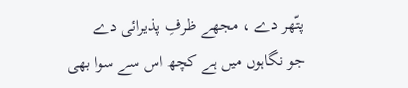پتّھر دے ، مجھے ظرفِ پذیرائی دے
جو نگاہوں میں ہے کچھ اس سے سوا بھی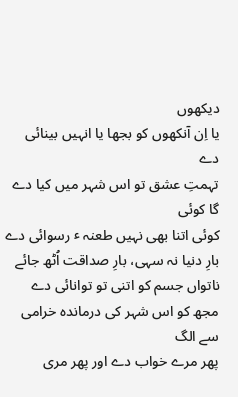دیکھوں
یا اِن آنکھوں کو بجھا یا انہیں بینائی دے
تہمتِ عشق تو اس شہر میں کیا دے گا کوئی
کوئی اتنا بھی نہیں طعنہ ٴ رسوائی دے
بارِ دنیا نہ سہی، بارِ صداقت اُٹھ جائے
ناتواں جسم کو اتنی تو توانائی دے
مجھ کو اس شہر کی درماندہ خرامی سے الگ
پھر مرے خواب دے اور پھر مری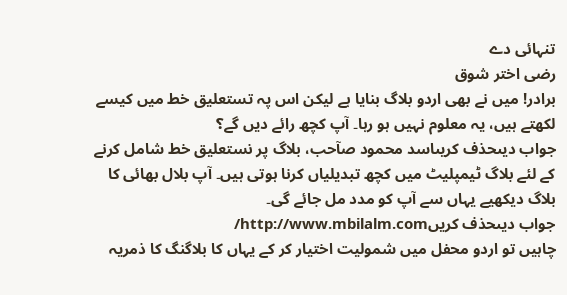تنہائی دے
رضی اختر شوق
برادر! میں نے بھی اردو بلاگ بنایا ہے لیکن اس پہ تستعلیق خط میں کیسے لکھتے ہیں، یہ معلوم نہیں ہو رہا۔ آپ کچھ رائے دیں گے؟
جواب دیںحذف کریںاسد محمود صآحب، بلاگ پر نستعلیق خط شامل کرنے کے لئے بلاگ ٹیمپلیٹ میں کچھ تبدیلیاں کرنا ہوتی ہیں۔ آپ بلال بھائی کا بلاگ دیکھیے یہاں سے آپ کو مدد مل جائے گی۔
جواب دیںحذف کریںhttp://www.mbilalm.com/
چاہیں تو اردو محفل میں شمولیت اختیار کر کے یہاں کا بلاگنگ کا ذمریہ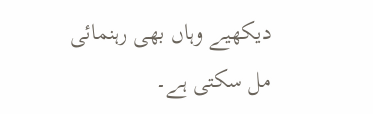دیکھیے وہاں بھی رہنمائی مل سکتی ہے۔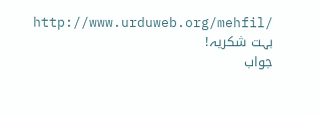http://www.urduweb.org/mehfil/
بہت شکریہ!
جواب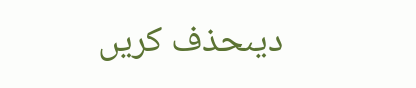دیںحذف کریں